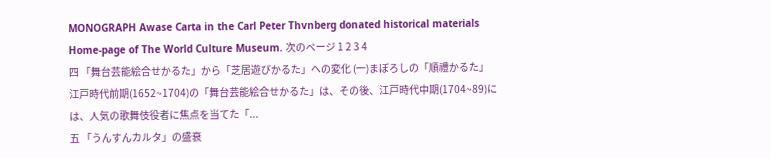MONOGRAPH Awase Carta in the Carl Peter Thvnberg donated historical materials Home-page of The World Culture Museum. 次のページ 1 2 3 4
四 「舞台芸能絵合せかるた」から「芝居遊びかるた」への変化 (一)まぼろしの「順禮かるた」 江戸時代前期(1652~1704)の「舞台芸能絵合せかるた」は、その後、江戸時代中期(1704~89)には、人気の歌舞伎役者に焦点を当てた「...
五 「うんすんカルタ」の盛衰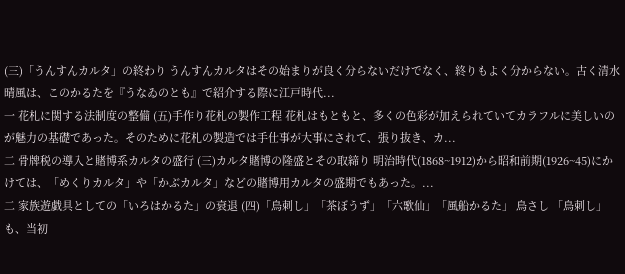(三)「うんすんカルタ」の終わり うんすんカルタはその始まりが良く分らないだけでなく、終りもよく分からない。古く清水晴風は、このかるたを『うなゐのとも』で紹介する際に江戸時代...
一 花札に関する法制度の整備 (五)手作り花札の製作工程 花札はもともと、多くの色彩が加えられていてカラフルに美しいのが魅力の基礎であった。そのために花札の製造では手仕事が大事にされて、張り抜き、カ...
二 骨牌税の導入と賭博系カルタの盛行 (三)カルタ賭博の隆盛とその取締り 明治時代(1868~1912)から昭和前期(1926~45)にかけては、「めくりカルタ」や「かぶカルタ」などの賭博用カルタの盛期でもあった。...
二 家族遊戯具としての「いろはかるた」の衰退 (四)「鳥刺し」「茶ぼうず」「六歌仙」「風船かるた」 鳥さし 「鳥刺し」も、当初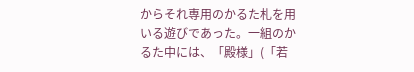からそれ専用のかるた札を用いる遊びであった。一組のかるた中には、「殿様」(「若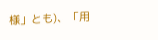様」とも)、「用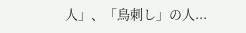人」、「鳥刺し」の人...